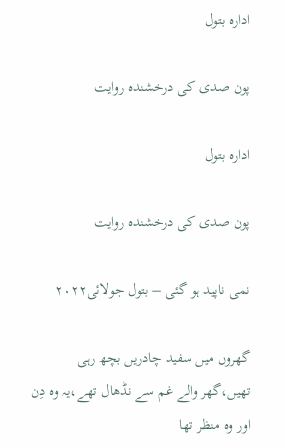ادارہ بتول

پون صدی کی درخشندہ روایت

ادارہ بتول

پون صدی کی درخشندہ روایت

نمی ناپید ہو گئی – بتول جولائی۲۰۲۲

گھروں میں سفید چادریں بچھ رہی تھیں،گھر والے غم سے نڈھال تھے،یہ وہ دِن اور وہ منظر تھا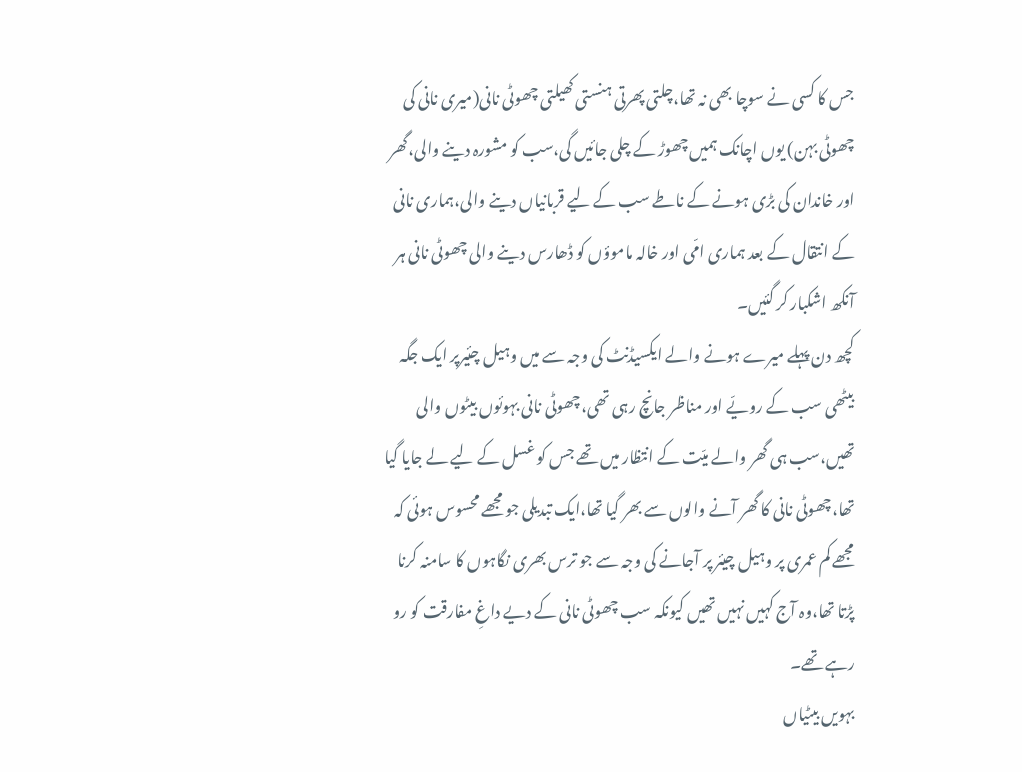جس کا کسی نے سوچا بھی نہ تھا،چلتی پھرتی ہنستی کھیلتی چھوٹی نانی(میری نانی کی چھوٹی بہن) یوں اچانک ہمیں چھوڑ کے چلی جائیں گی،سب کو مشورہ دینے والی،گھر اور خاندان کی بڑی ہونے کے ناطے سب کے لیے قربانیاں دینے والی،ہماری نانی کے انتقال کے بعد ہماری امّی اور خالہ ماموؤں کو ڈھارس دینے والی چھوٹی نانی ہر آنکھ اشکبار کر گئیں۔
کچھ دن پہلے میرے ہونے والے ایکسیڈنٹ کی وجہ سے میں وہیل چئیرپر ایک جگہ بیٹھی سب کے رویّے اور مناظر جانچ رہی تھی،چھوٹی نانی بہوئوں بیٹوں والی تھیں،سب ہی گھر والے میّت کے انتظار میں تھے جس کو غسل کے لیے لے جایا گیا تھا،چھوٹی نانی کا گھر آنے والوں سے بھر گیا تھا،ایک تبدیلی جو مجھے محسوس ہوئی کہ مجھے کم عمری پر وہیل چیئر پر آجانے کی وجہ سے جو ترس بھری نگاہوں کا سامنہ کرنا پڑتا تھا،وہ آج کہیں نہیں تھیں کیونکہ سب چھوٹی نانی کے دیے داغِ مفارقت کو رو رہے تھے۔
بہویں بیٹیاں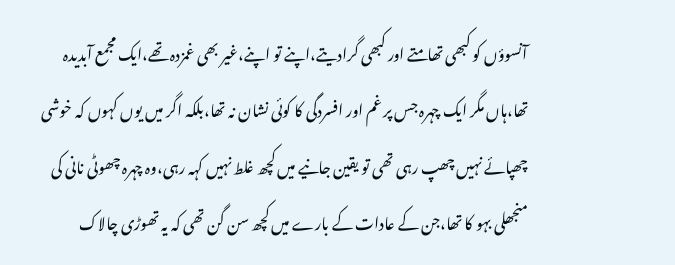آنسوؤں کو کبھی تھامتے اور کبھی گرادیتے،اپنے تو اپنے،غیر بھی غمزدہ تھے،ایک مجمع آبدیدہ تھا،ہاں مگر ایک چہرہ جس پر غم اور افسردگی کا کوئی نشان نہ تھا،بلکہ اگر میں یوں کہوں کہ خوشی چھپائے نہیں چھپ رہی تھی تو یقین جانیے میں کچھ غلط نہیں کہہ رہی،وہ چہرہ چھوٹی نانی کی منجھلی بہو کا تھا،جن کے عادات کے بارے میں کچھ سن گن تھی کہ یہ تھوڑی چالاک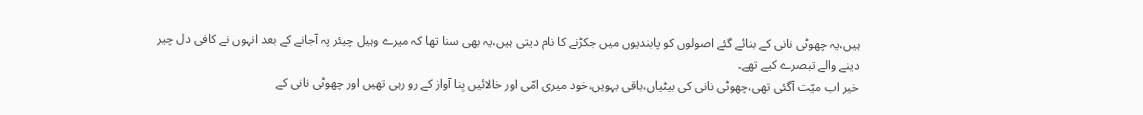ہیں،یہ چھوٹی نانی کے بنائے گئے اصولوں کو پابندیوں میں جکڑنے کا نام دیتی ہیں،یہ بھی سنا تھا کہ میرے وہیل چیئر پہ آجانے کے بعد انہوں نے کافی دل چیر دینے والے تبصرے کیے تھے۔
خیر اب میّت آگئی تھی،چھوٹی نانی کی بیٹیاں،باقی بہویں،خود میری امّی اور خالائیں بِنا آواز کے رو رہی تھیں اور چھوٹی نانی کے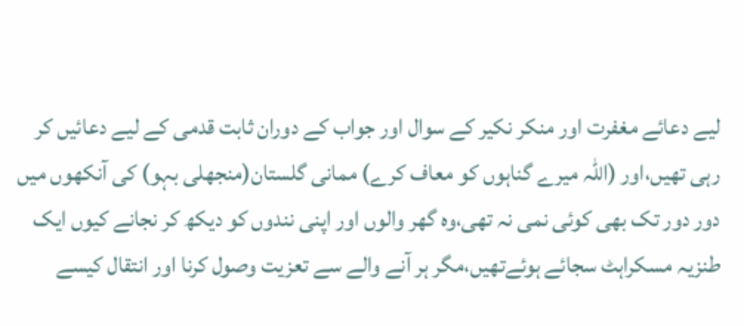لیے دعائے مغفرت اور منکر نکیر کے سوال اور جواب کے دوران ثابت قدمی کے لیے دعائیں کر رہی تھیں،اور (اللہ میرے گناہوں کو معاف کرے) ممانی گلستان(منجھلی بہو) کی آنکھوں میں دور دور تک بھی کوئی نمی نہ تھی،وہ گھر والوں اور اپنی نندوں کو دیکھ کر نجانے کیوں ایک طنزیہ مسکراہٹ سجائے ہوئےتھیں،مگر ہر آنے والے سے تعزیت وصول کرنا اور انتقال کیسے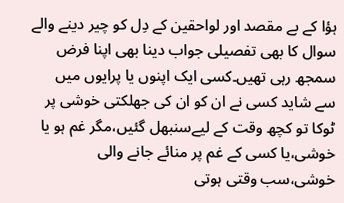ہؤا کے بے مقصد اور لواحقین کے دِل کو چیر دینے والے سوال کا بھی تفصیلی جواب دینا بھی اپنا فرض سمجھ رہی تھیں۔کسی ایک اپنوں یا پرایوں میں سے شاید کسی نے ان کو ان کی جھلکتی خوشی پر ٹوکا تو کچھ وقت کے لیےسنبھل گئیں،مگر غم ہو یا خوشی،یا کسی کے غم پر منائے جانے والی خوشی،سب وقتی ہوتی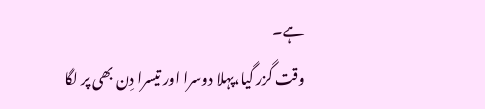ہے۔
وقت گزر گیا،پہلا دوسرا اور تیسرا دِن بھی پر لگا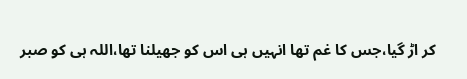کر اڑ گیا،جس کا غم تھا انہیں ہی اس کو جھیلنا تھا،اللہ ہی کو صبر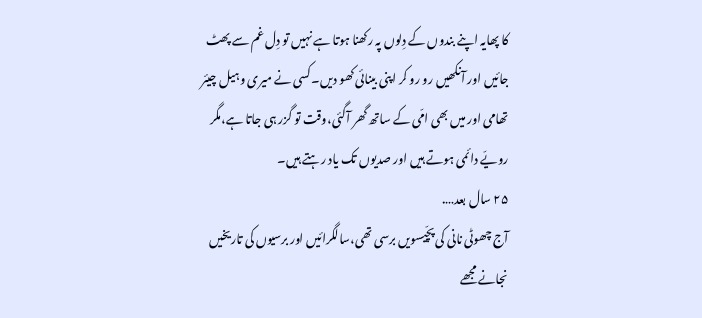کا پھایہ اپنے بندوں کے دِلوں پہ رکھنا ہوتا ہے نہیں تو دِل غم سے پھٹ جائیں اور آنکھیں رو رو کر اپنی بینائی کھو دیں۔کسی نے میری وہیل چیئر تھامی اور میں بھی امّی کے ساتھ گھر آگئی،وقت تو گزر ہی جاتا ہے،مگر رویّے دائمی ہوتے ہیں اور صدیوں تک یاد رہتے ہیں۔
۲۵ سال بعد….
آج چھوٹی نانی کی پچّیسویں برسی تھی،سالگرائیں اور برسیوں کی تاریخیں نجانے مجھے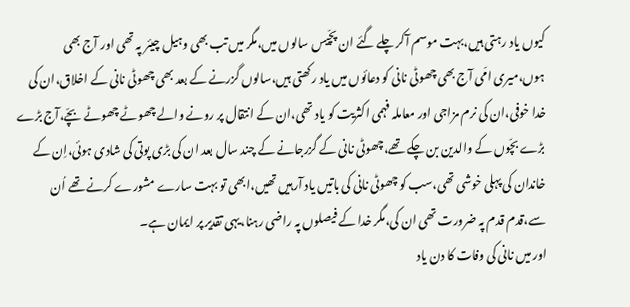کیوں یاد رہتی ہیں،بہت موسم آکر چلے گئے ان پچّیس سالوں میں،مگر میں تب بھی وہیل چیئر پہ تھی اور آج بھی ہوں،میری امّی آج بھی چھوٹی نانی کو دعائوں میں یاد رکھتی ہیں،سالوں گزرنے کے بعد بھی چھوٹی نانی کے اخلاق،ان کی خدا خوفی،ان کی نرم مزاجی اور معاملہ فہمی اکثریت کو یاد تھی،ان کے انتقال پر رونے والے چھوٹے چھوٹے بچّے،آج بڑے بڑے بچّوں کے والدین بن چکے تھے،چھوٹی نانی کے گزرجانے کے چند سال بعد ان کی بڑی پوتی کی شادی ہوئی،اِن کے خاندان کی پہلی خوشی تھی،سب کو چھوٹی نانی کی باتیں یاد آرہیں تھیں،ابھی تو بہت سارے مشورے کرنے تھے اُن سے،قدم قدم پہ ضرورت تھی ان کی،مگر خدا کے فیصلوں پہ راضی رہنا،یہی تقدیر پر ایمان ہے۔
اور میں نانی کی وفات کا دن یاد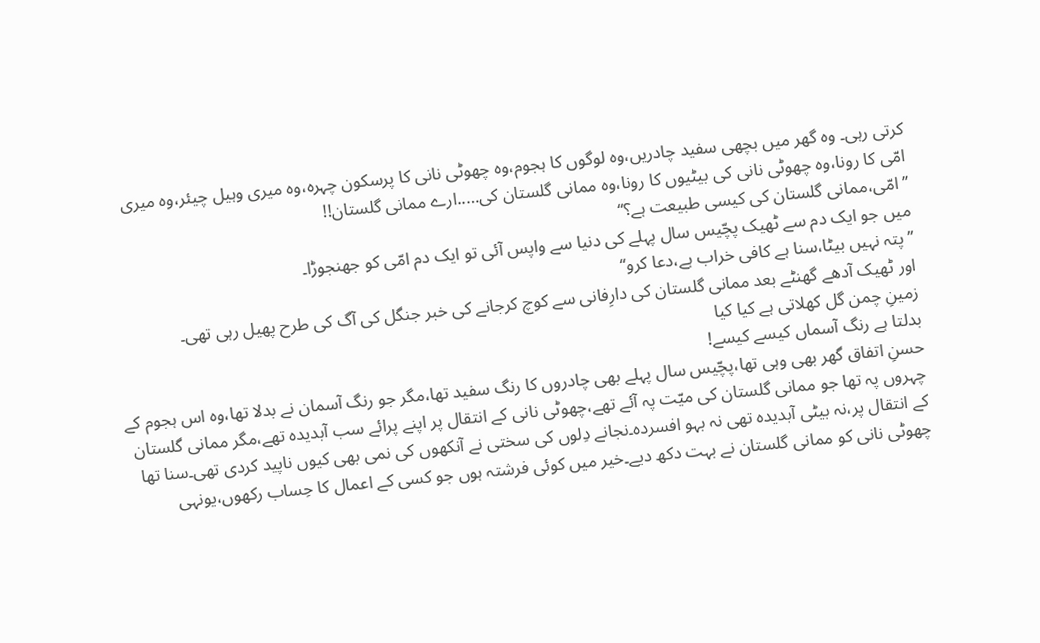کرتی رہی۔ وہ گھر میں بچھی سفید چادریں،وہ لوگوں کا ہجوم،وہ چھوٹی نانی کا پرسکون چہرہ،وہ میری وہیل چیئر،وہ میری امّی کا رونا،وہ چھوٹی نانی کی بیٹیوں کا رونا،وہ ممانی گلستان کی…..ارے ممانی گلستان!!
’’امّی،ممانی گلستان کی کیسی طبیعت ہے؟‘‘
میں جو ایک دم سے ٹھیک پچّیس سال پہلے کی دنیا سے واپس آئی تو ایک دم امّی کو جھنجوڑا۔
’’پتہ نہیں بیٹا،سنا ہے کافی خراب ہے،دعا کرو‘‘
اور ٹھیک آدھے گھنٹے بعد ممانی گلستان کی دارِفانی سے کوچ کرجانے کی خبر جنگل کی آگ کی طرح پھیل رہی تھی۔
زمینِ چمن گل کھلاتی ہے کیا کیا
بدلتا ہے رنگ آسماں کیسے کیسے!
حسنِ اتفاق گھر بھی وہی تھا،پچّیس سال پہلے بھی چادروں کا رنگ سفید تھا،مگر جو رنگ آسمان نے بدلا تھا،وہ اس ہجوم کے چہروں پہ تھا جو ممانی گلستان کی میّت پہ آئے تھے،چھوٹی نانی کے انتقال پر اپنے پرائے سب آبدیدہ تھے،مگر ممانی گلستان کے انتقال پر،نہ بیٹی آبدیدہ تھی نہ بہو افسردہ۔نجانے دِلوں کی سختی نے آنکھوں کی نمی بھی کیوں ناپید کردی تھی۔سنا تھا چھوٹی نانی کو ممانی گلستان نے بہت دکھ دیے۔خیر میں کوئی فرشتہ ہوں جو کسی کے اعمال کا حِساب رکھوں،یونہی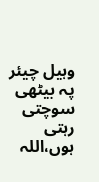وہیل چیئر پہ بیٹھی سوچتی رہتی ہوں،اللہ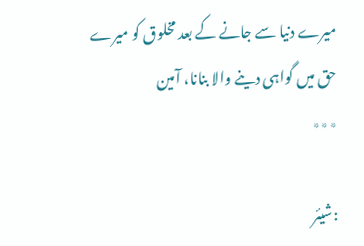میرے دنیا سے جانے کے بعد مخلوق کو میرے حق میں گواہی دینے والا بنانا، آمین
٭٭٭

:شیئر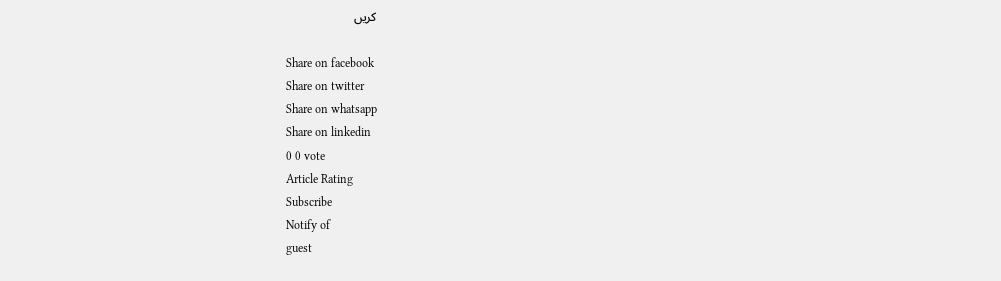کریں

Share on facebook
Share on twitter
Share on whatsapp
Share on linkedin
0 0 vote
Article Rating
Subscribe
Notify of
guest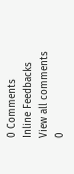0 Comments
Inline Feedbacks
View all comments
0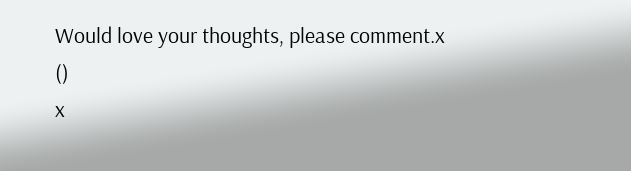Would love your thoughts, please comment.x
()
x